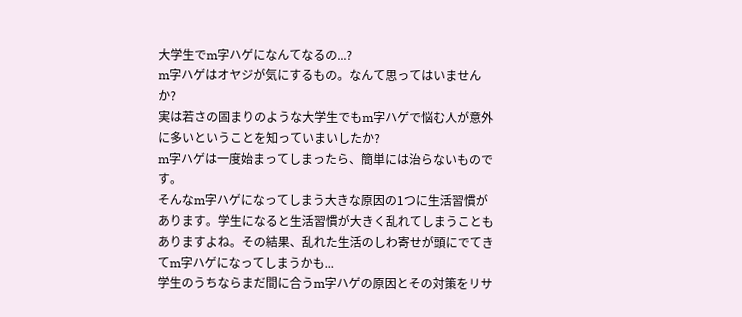大学生でm字ハゲになんてなるの...?
m字ハゲはオヤジが気にするもの。なんて思ってはいませんか?
実は若さの固まりのような大学生でもm字ハゲで悩む人が意外に多いということを知っていまいしたか?
m字ハゲは一度始まってしまったら、簡単には治らないものです。
そんなm字ハゲになってしまう大きな原因の1つに生活習慣があります。学生になると生活習慣が大きく乱れてしまうこともありますよね。その結果、乱れた生活のしわ寄せが頭にでてきてm字ハゲになってしまうかも...
学生のうちならまだ間に合うm字ハゲの原因とその対策をリサ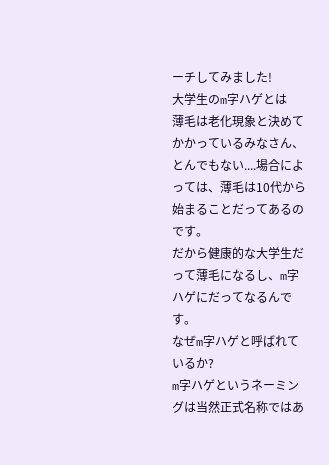ーチしてみました!
大学生のm字ハゲとは
薄毛は老化現象と決めてかかっているみなさん、とんでもない....場合によっては、薄毛は10代から始まることだってあるのです。
だから健康的な大学生だって薄毛になるし、m字ハゲにだってなるんです。
なぜm字ハゲと呼ばれているか?
m字ハゲというネーミングは当然正式名称ではあ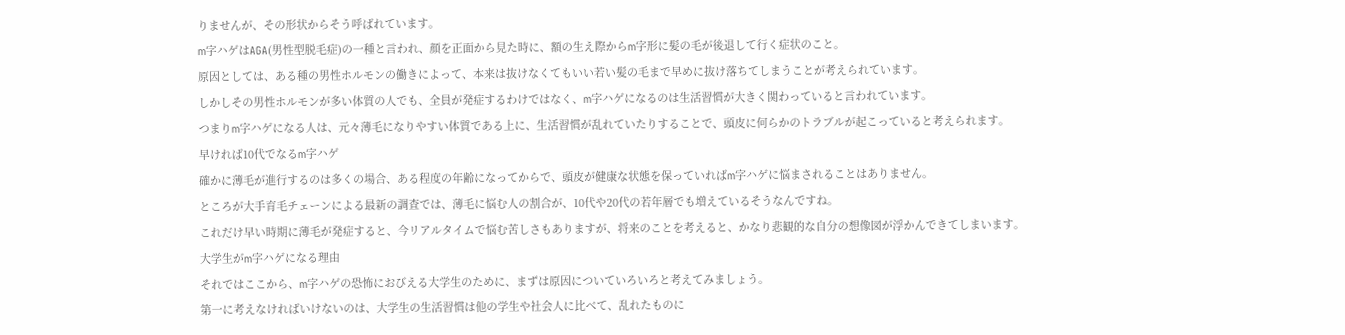りませんが、その形状からそう呼ばれています。
m字ハゲはAGA(男性型脱毛症)の一種と言われ、顔を正面から見た時に、額の生え際からm字形に髪の毛が後退して行く症状のこと。
原因としては、ある種の男性ホルモンの働きによって、本来は抜けなくてもいい若い髪の毛まで早めに抜け落ちてしまうことが考えられています。
しかしその男性ホルモンが多い体質の人でも、全員が発症するわけではなく、m字ハゲになるのは生活習慣が大きく関わっていると言われています。
つまりm字ハゲになる人は、元々薄毛になりやすい体質である上に、生活習慣が乱れていたりすることで、頭皮に何らかのトラブルが起こっていると考えられます。
早ければ10代でなるm字ハゲ
確かに薄毛が進行するのは多くの場合、ある程度の年齢になってからで、頭皮が健康な状態を保っていればm字ハゲに悩まされることはありません。
ところが大手育毛チェーンによる最新の調査では、薄毛に悩む人の割合が、10代や20代の若年層でも増えているそうなんですね。
これだけ早い時期に薄毛が発症すると、今リアルタイムで悩む苦しさもありますが、将来のことを考えると、かなり悲観的な自分の想像図が浮かんできてしまいます。
大学生がm字ハゲになる理由
それではここから、m字ハゲの恐怖におびえる大学生のために、まずは原因についていろいろと考えてみましょう。
第一に考えなければいけないのは、大学生の生活習慣は他の学生や社会人に比べて、乱れたものに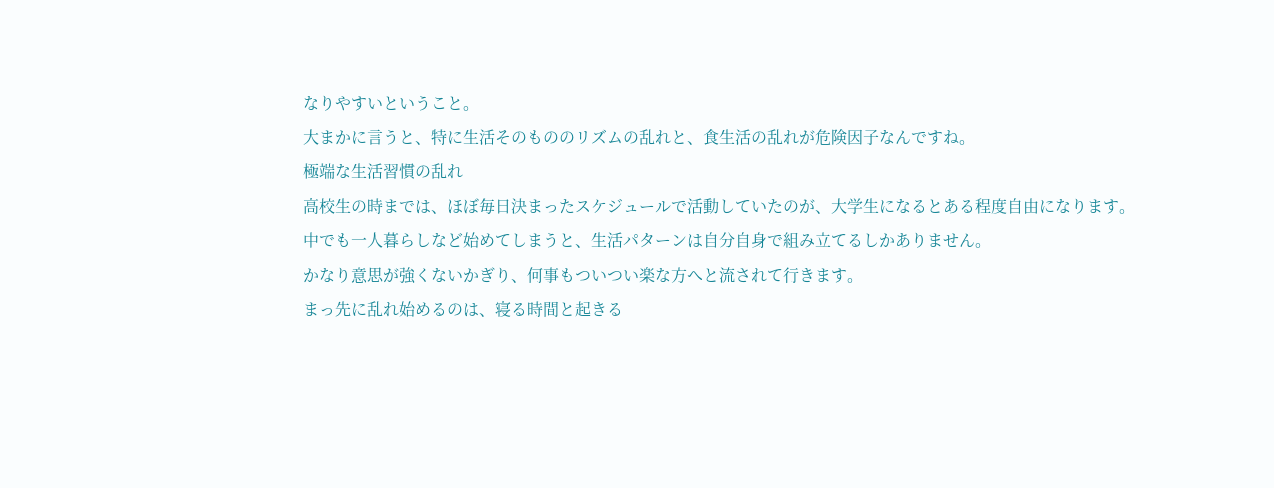なりやすいということ。
大まかに言うと、特に生活そのもののリズムの乱れと、食生活の乱れが危険因子なんですね。
極端な生活習慣の乱れ
高校生の時までは、ほぼ毎日決まったスケジュールで活動していたのが、大学生になるとある程度自由になります。
中でも一人暮らしなど始めてしまうと、生活パターンは自分自身で組み立てるしかありません。
かなり意思が強くないかぎり、何事もついつい楽な方へと流されて行きます。
まっ先に乱れ始めるのは、寝る時間と起きる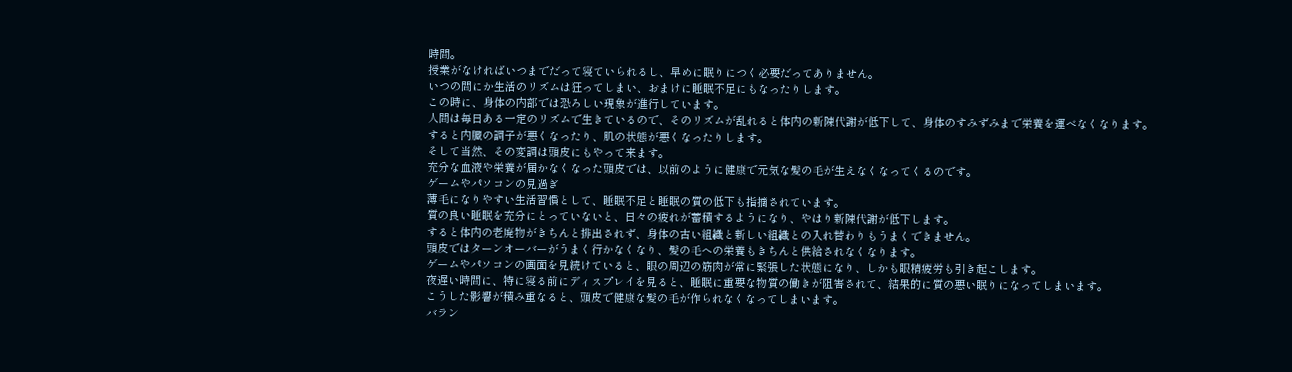時間。
授業がなければいつまでだって寝ていられるし、早めに眠りにつく必要だってありません。
いつの間にか生活のリズムは狂ってしまい、おまけに睡眠不足にもなったりします。
この時に、身体の内部では恐ろしい現象が進行しています。
人間は毎日ある一定のリズムで生きているので、そのリズムが乱れると体内の新陳代謝が低下して、身体のすみずみまで栄養を運べなくなります。
すると内臓の調子が悪くなったり、肌の状態が悪くなったりします。
そして当然、その変調は頭皮にもやって来ます。
充分な血液や栄養が届かなくなった頭皮では、以前のように健康で元気な髪の毛が生えなくなってくるのです。
ゲームやパソコンの見過ぎ
薄毛になりやすい生活習慣として、睡眠不足と睡眠の質の低下も指摘されています。
質の良い睡眠を充分にとっていないと、日々の疲れが蓄積するようになり、やはり新陳代謝が低下します。
すると体内の老廃物がきちんと排出されず、身体の古い組織と新しい組織との入れ替わりもうまくできません。
頭皮ではターンオーバーがうまく行かなくなり、髪の毛への栄養もきちんと供給されなくなります。
ゲームやパソコンの画面を見続けていると、眼の周辺の筋肉が常に緊張した状態になり、しかも眼精疲労も引き起こします。
夜遅い時間に、特に寝る前にディスプレイを見ると、睡眠に重要な物質の働きが阻害されて、結果的に質の悪い眠りになってしまいます。
こうした影響が積み重なると、頭皮で健康な髪の毛が作られなくなってしまいます。
バラン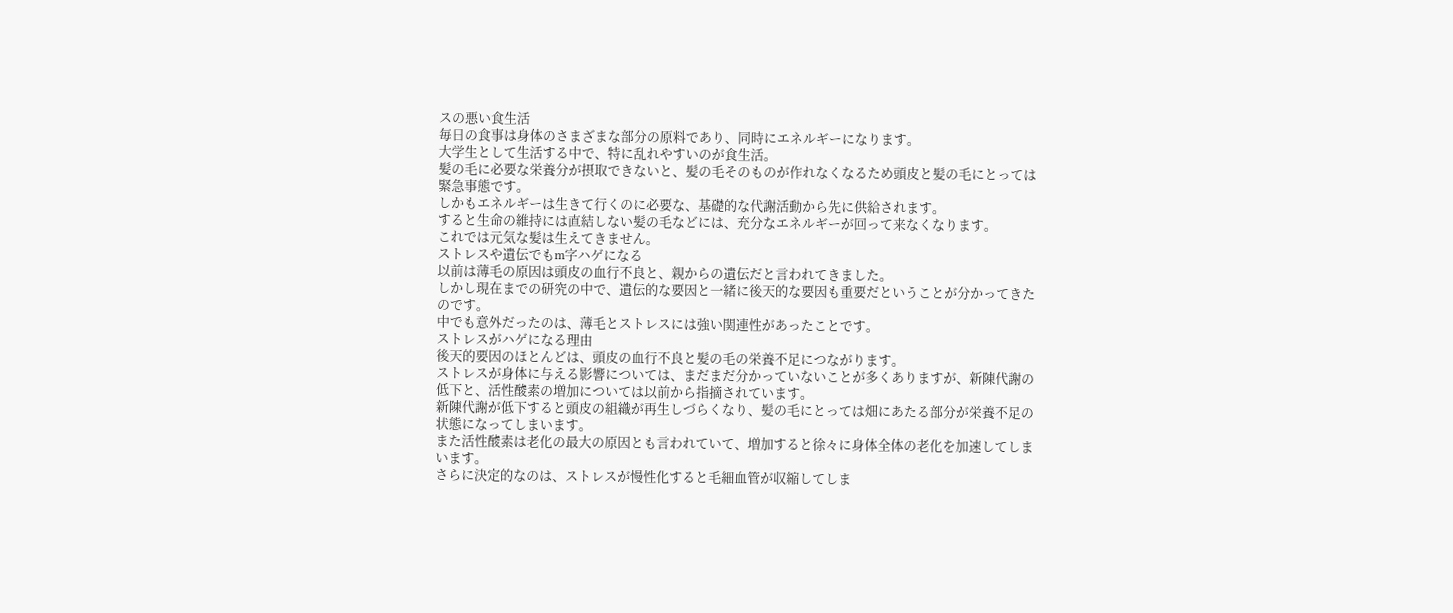スの悪い食生活
毎日の食事は身体のさまざまな部分の原料であり、同時にエネルギーになります。
大学生として生活する中で、特に乱れやすいのが食生活。
髪の毛に必要な栄養分が摂取できないと、髪の毛そのものが作れなくなるため頭皮と髪の毛にとっては緊急事態です。
しかもエネルギーは生きて行くのに必要な、基礎的な代謝活動から先に供給されます。
すると生命の維持には直結しない髪の毛などには、充分なエネルギーが回って来なくなります。
これでは元気な髪は生えてきません。
ストレスや遺伝でもm字ハゲになる
以前は薄毛の原因は頭皮の血行不良と、親からの遺伝だと言われてきました。
しかし現在までの研究の中で、遺伝的な要因と一緒に後天的な要因も重要だということが分かってきたのです。
中でも意外だったのは、薄毛とストレスには強い関連性があったことです。
ストレスがハゲになる理由
後天的要因のほとんどは、頭皮の血行不良と髪の毛の栄養不足につながります。
ストレスが身体に与える影響については、まだまだ分かっていないことが多くありますが、新陳代謝の低下と、活性酸素の増加については以前から指摘されています。
新陳代謝が低下すると頭皮の組織が再生しづらくなり、髪の毛にとっては畑にあたる部分が栄養不足の状態になってしまいます。
また活性酸素は老化の最大の原因とも言われていて、増加すると徐々に身体全体の老化を加速してしまいます。
さらに決定的なのは、ストレスが慢性化すると毛細血管が収縮してしま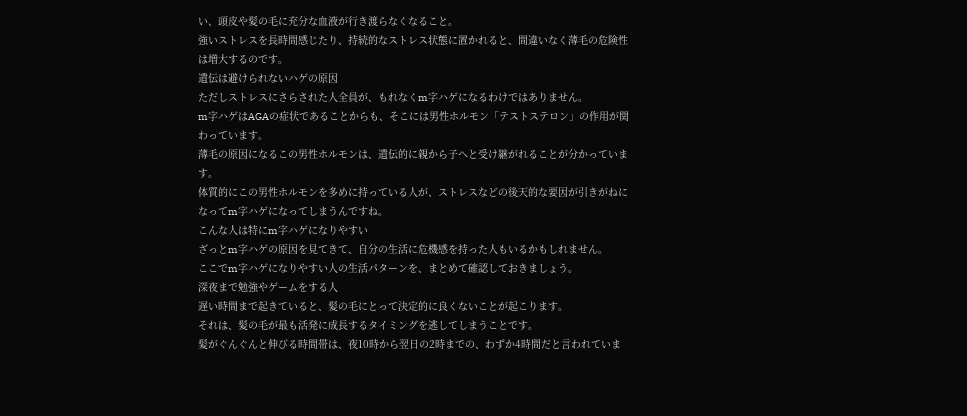い、頭皮や髪の毛に充分な血液が行き渡らなくなること。
強いストレスを長時間感じたり、持続的なストレス状態に置かれると、間違いなく薄毛の危険性は増大するのです。
遺伝は避けられないハゲの原因
ただしストレスにさらされた人全員が、もれなくm字ハゲになるわけではありません。
m字ハゲはAGAの症状であることからも、そこには男性ホルモン「テストステロン」の作用が関わっています。
薄毛の原因になるこの男性ホルモンは、遺伝的に親から子へと受け継がれることが分かっています。
体質的にこの男性ホルモンを多めに持っている人が、ストレスなどの後天的な要因が引きがねになってm字ハゲになってしまうんですね。
こんな人は特にm字ハゲになりやすい
ざっとm字ハゲの原因を見てきて、自分の生活に危機感を持った人もいるかもしれません。
ここでm字ハゲになりやすい人の生活パターンを、まとめて確認しておきましょう。
深夜まで勉強やゲームをする人
遅い時間まで起きていると、髪の毛にとって決定的に良くないことが起こります。
それは、髪の毛が最も活発に成長するタイミングを逃してしまうことです。
髪がぐんぐんと伸びる時間帯は、夜10時から翌日の2時までの、わずか4時間だと言われていま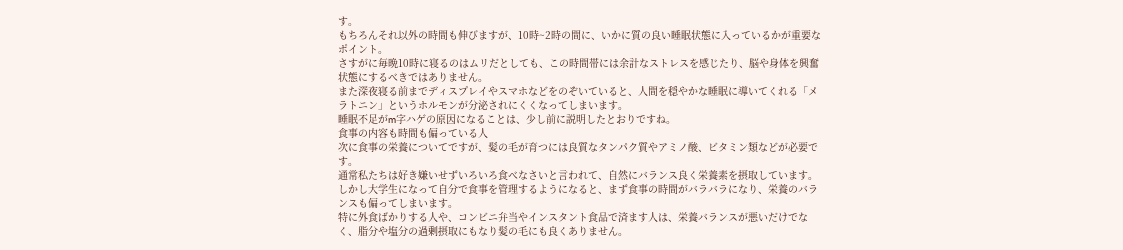す。
もちろんそれ以外の時間も伸びますが、10時~2時の間に、いかに質の良い睡眠状態に入っているかが重要なポイント。
さすがに毎晩10時に寝るのはムリだとしても、この時間帯には余計なストレスを感じたり、脳や身体を興奮状態にするべきではありません。
また深夜寝る前までディスプレイやスマホなどをのぞいていると、人間を穏やかな睡眠に導いてくれる「メラトニン」というホルモンが分泌されにくくなってしまいます。
睡眠不足がm字ハゲの原因になることは、少し前に説明したとおりですね。
食事の内容も時間も偏っている人
次に食事の栄養についてですが、髪の毛が育つには良質なタンパク質やアミノ酸、ビタミン類などが必要です。
通常私たちは好き嫌いせずいろいろ食べなさいと言われて、自然にバランス良く栄養素を摂取しています。
しかし大学生になって自分で食事を管理するようになると、まず食事の時間がバラバラになり、栄養のバランスも偏ってしまいます。
特に外食ばかりする人や、コンビニ弁当やインスタント食品で済ます人は、栄養バランスが悪いだけでなく、脂分や塩分の過剰摂取にもなり髪の毛にも良くありません。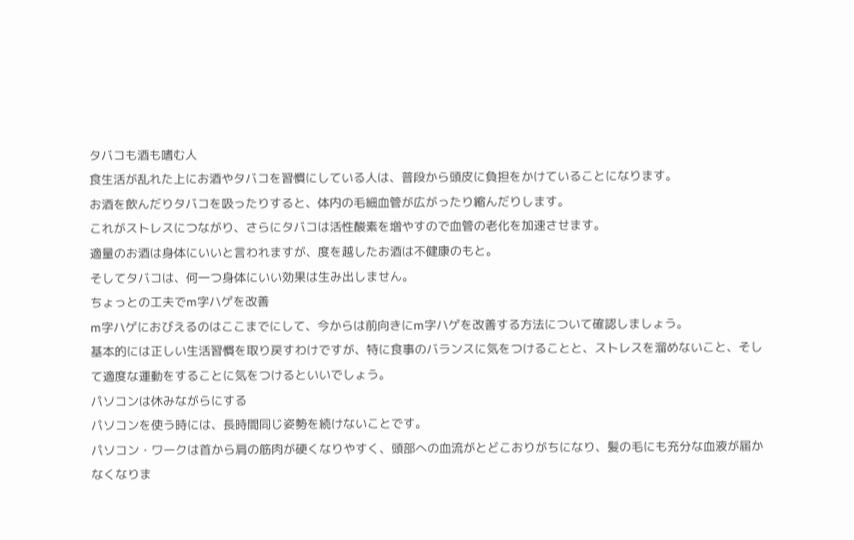タバコも酒も嗜む人
食生活が乱れた上にお酒やタバコを習慣にしている人は、普段から頭皮に負担をかけていることになります。
お酒を飲んだりタバコを吸ったりすると、体内の毛細血管が広がったり縮んだりします。
これがストレスにつながり、さらにタバコは活性酸素を増やすので血管の老化を加速させます。
適量のお酒は身体にいいと言われますが、度を越したお酒は不健康のもと。
そしてタバコは、何一つ身体にいい効果は生み出しません。
ちょっとの工夫でm字ハゲを改善
m字ハゲにおびえるのはここまでにして、今からは前向きにm字ハゲを改善する方法について確認しましょう。
基本的には正しい生活習慣を取り戻すわけですが、特に食事のバランスに気をつけることと、ストレスを溜めないこと、そして適度な運動をすることに気をつけるといいでしょう。
パソコンは休みながらにする
パソコンを使う時には、長時間同じ姿勢を続けないことです。
パソコン・ワークは首から肩の筋肉が硬くなりやすく、頭部への血流がとどこおりがちになり、髪の毛にも充分な血液が届かなくなりま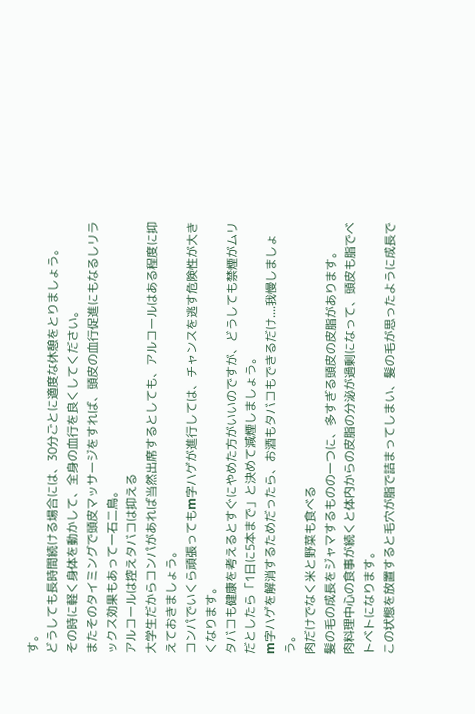す。
どうしても長時間続ける場合には、30分ごとに適度な休憩をとりましょう。
その時に軽く身体を動かして、全身の血行を良くしてください。
またそのタイミングで頭皮マッサージをすれば、頭皮の血行促進にもなるしリラックス効果もあって一石二鳥。
アルコールは控えタバコは抑える
大学生だからコンパがあれば当然出席するとしても、アルコールはある程度に抑えておきましょう。
コンパでいくら頑張ってもm字ハゲが進行しては、チャンスを逃す危険性が大きくなります。
タバコも健康を考えるとすぐにやめた方がいいのですが、どうしても禁煙がムリだとしたら「1日に5本まで」と決めて減煙しましょう。
m字ハゲを解消するためだったら、お酒もタバコもできるだけ....我慢しましょう。
肉だけでなく米と野菜も食べる
髪の毛の成長をジャマするものの一つに、多すぎる頭皮の皮脂があります。
肉料理中心の食事が続くと体内からの皮脂の分泌が過剰になって、頭皮も脂でベトベトになります。
この状態を放置すると毛穴が脂で詰まってしまい、髪の毛が思ったように成長で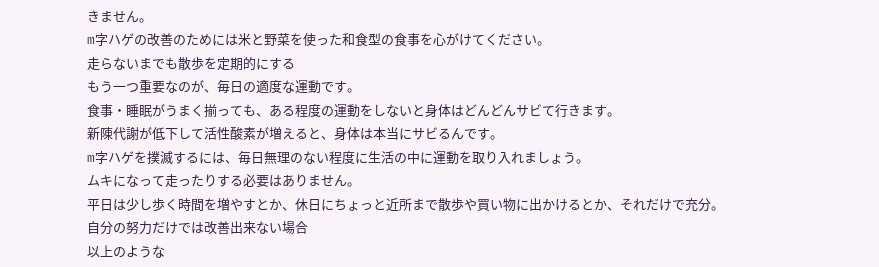きません。
m字ハゲの改善のためには米と野菜を使った和食型の食事を心がけてください。
走らないまでも散歩を定期的にする
もう一つ重要なのが、毎日の適度な運動です。
食事・睡眠がうまく揃っても、ある程度の運動をしないと身体はどんどんサビて行きます。
新陳代謝が低下して活性酸素が増えると、身体は本当にサビるんです。
m字ハゲを撲滅するには、毎日無理のない程度に生活の中に運動を取り入れましょう。
ムキになって走ったりする必要はありません。
平日は少し歩く時間を増やすとか、休日にちょっと近所まで散歩や買い物に出かけるとか、それだけで充分。
自分の努力だけでは改善出来ない場合
以上のような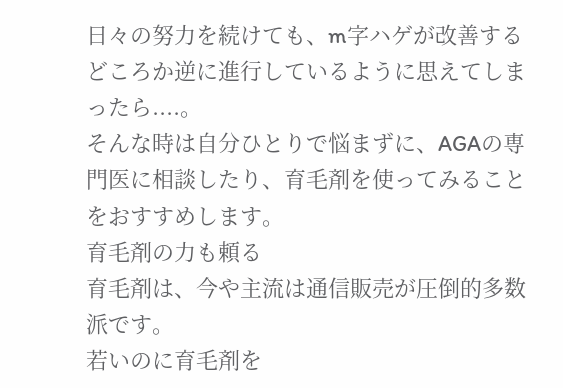日々の努力を続けても、m字ハゲが改善するどころか逆に進行しているように思えてしまったら....。
そんな時は自分ひとりで悩まずに、AGAの専門医に相談したり、育毛剤を使ってみることをおすすめします。
育毛剤の力も頼る
育毛剤は、今や主流は通信販売が圧倒的多数派です。
若いのに育毛剤を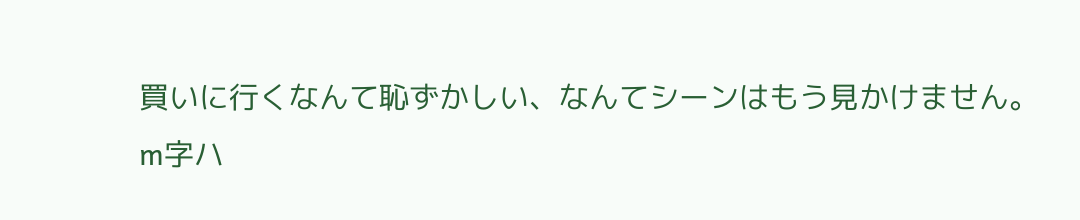買いに行くなんて恥ずかしい、なんてシーンはもう見かけません。
m字ハ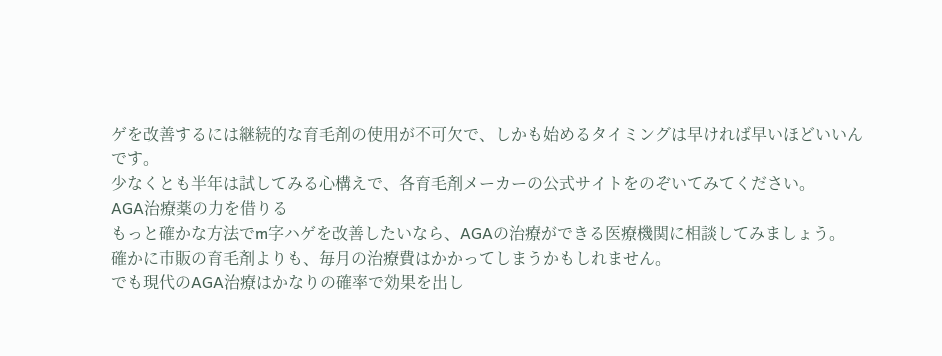ゲを改善するには継続的な育毛剤の使用が不可欠で、しかも始めるタイミングは早ければ早いほどいいんです。
少なくとも半年は試してみる心構えで、各育毛剤メーカーの公式サイトをのぞいてみてください。
AGA治療薬の力を借りる
もっと確かな方法でm字ハゲを改善したいなら、AGAの治療ができる医療機関に相談してみましょう。
確かに市販の育毛剤よりも、毎月の治療費はかかってしまうかもしれません。
でも現代のAGA治療はかなりの確率で効果を出し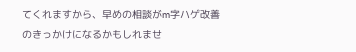てくれますから、早めの相談がm字ハゲ改善のきっかけになるかもしれませ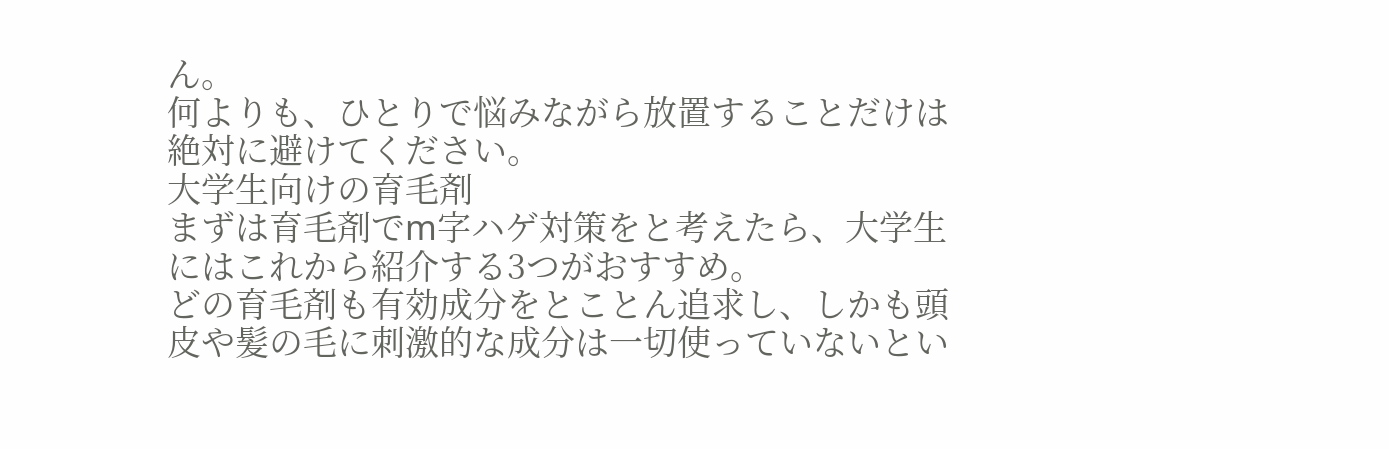ん。
何よりも、ひとりで悩みながら放置することだけは絶対に避けてください。
大学生向けの育毛剤
まずは育毛剤でm字ハゲ対策をと考えたら、大学生にはこれから紹介する3つがおすすめ。
どの育毛剤も有効成分をとことん追求し、しかも頭皮や髪の毛に刺激的な成分は一切使っていないとい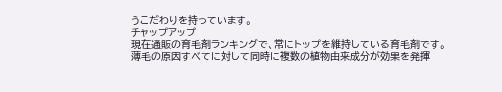うこだわりを持っています。
チャップアップ
現在通販の育毛剤ランキングで、常にトップを維持している育毛剤です。
薄毛の原因すべてに対して同時に複数の植物由来成分が効果を発揮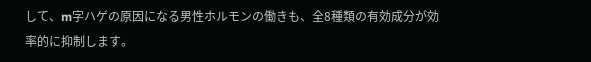して、m字ハゲの原因になる男性ホルモンの働きも、全8種類の有効成分が効率的に抑制します。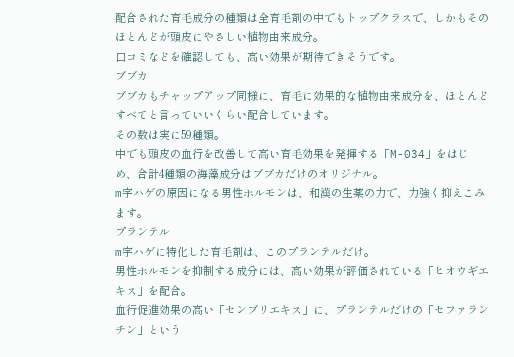配合された育毛成分の種類は全育毛剤の中でもトップクラスで、しかもそのほとんどが頭皮にやさしい植物由来成分。
口コミなどを確認しても、高い効果が期待できそうです。
ブブカ
ブブカもチャップアップ同様に、育毛に効果的な植物由来成分を、ほとんどすべてと言っていいくらい配合しています。
その数は実に59種類。
中でも頭皮の血行を改善して高い育毛効果を発揮する「M-034」をはじめ、合計4種類の海藻成分はブブカだけのオリジナル。
m字ハゲの原因になる男性ホルモンは、和漢の生薬の力で、力強く抑えこみます。
プランテル
m字ハゲに特化した育毛剤は、このプランテルだけ。
男性ホルモンを抑制する成分には、高い効果が評価されている「ヒオウギエキス」を配合。
血行促進効果の高い「センブリエキス」に、プランテルだけの「セファランチン」という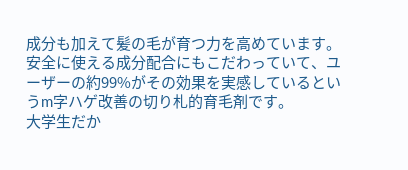成分も加えて髪の毛が育つ力を高めています。
安全に使える成分配合にもこだわっていて、ユーザーの約99%がその効果を実感しているというm字ハゲ改善の切り札的育毛剤です。
大学生だか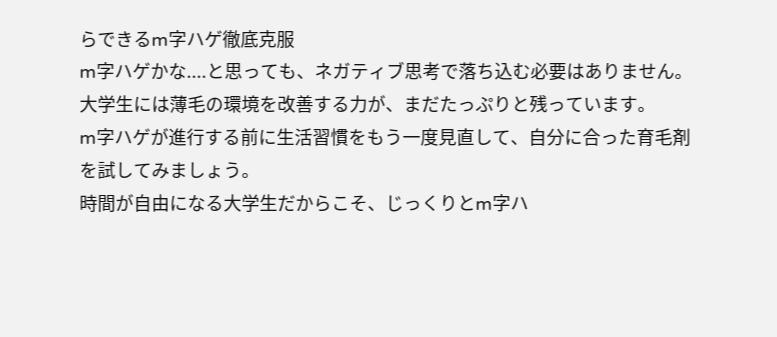らできるm字ハゲ徹底克服
m字ハゲかな....と思っても、ネガティブ思考で落ち込む必要はありません。
大学生には薄毛の環境を改善する力が、まだたっぷりと残っています。
m字ハゲが進行する前に生活習慣をもう一度見直して、自分に合った育毛剤を試してみましょう。
時間が自由になる大学生だからこそ、じっくりとm字ハ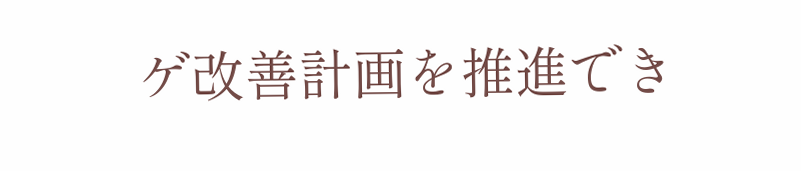ゲ改善計画を推進でき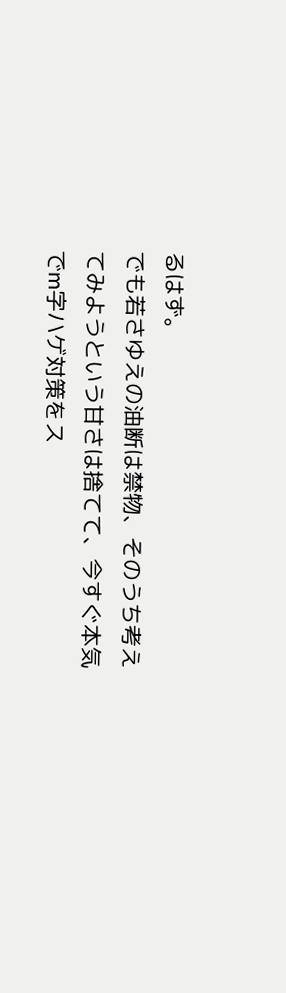るはず。
でも若さゆえの油断は禁物、そのうち考えてみようという甘さは捨てて、今すぐ本気でm字ハゲ対策をス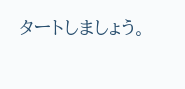タートしましょう。